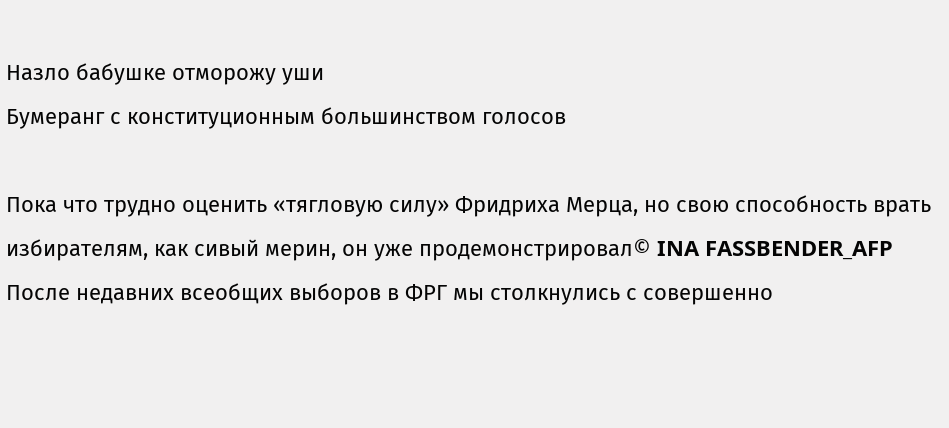Назло бабушке отморожу уши
Бумеранг с конституционным большинством голосов

Пока что трудно оценить «тягловую силу» Фридриха Мерца, но свою способность врать избирателям, как сивый мерин, он уже продемонстрировал© INA FASSBENDER_AFP
После недавних всеобщих выборов в ФРГ мы столкнулись с совершенно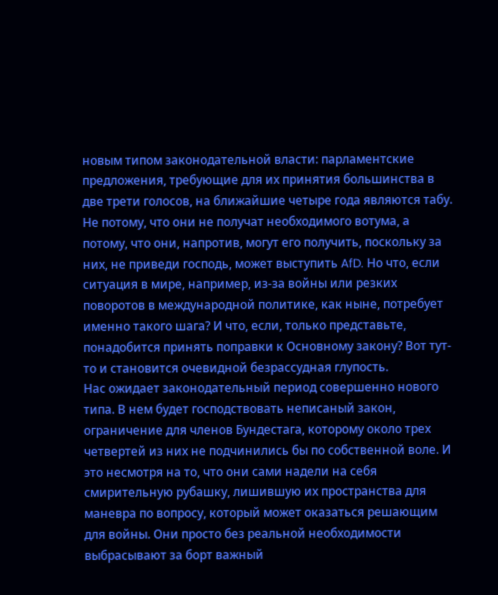новым типом законодательной власти: парламентские предложения, требующие для их принятия большинства в две трети голосов, на ближайшие четыре года являются табу. Не потому, что они не получат необходимого вотума, а потому, что они, напротив, могут его получить, поскольку за них, не приведи господь, может выступить AfD. Но что, если ситуация в мире, например, из-за войны или резких поворотов в международной политике, как ныне, потребует именно такого шага? И что, если, только представьте, понадобится принять поправки к Основному закону? Вот тут-то и становится очевидной безрассудная глупость.
Нас ожидает законодательный период совершенно нового типа. В нем будет господствовать неписаный закон, ограничение для членов Бундестага, которому около трех четвертей из них не подчинились бы по собственной воле. И это несмотря на то, что они сами надели на себя смирительную рубашку, лишившую их пространства для маневра по вопросу, который может оказаться решающим для войны. Они просто без реальной необходимости выбрасывают за борт важный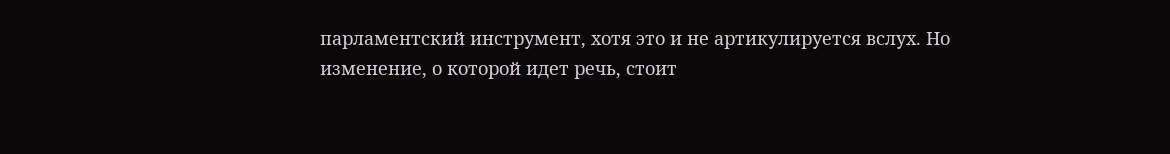парламентский инструмент, хотя это и не артикулируется вслух. Но изменение, о которой идет речь, стоит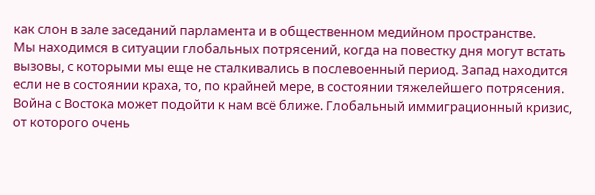как слон в зале заседаний парламента и в общественном медийном пространстве.
Мы находимся в ситуации глобальных потрясений, когда на повестку дня могут встать вызовы, с которыми мы еще не сталкивались в послевоенный период. Запад находится если не в состоянии краха, то, по крайней мере, в состоянии тяжелейшего потрясения. Война с Востока может подойти к нам всё ближе. Глобальный иммиграционный кризис, от которого очень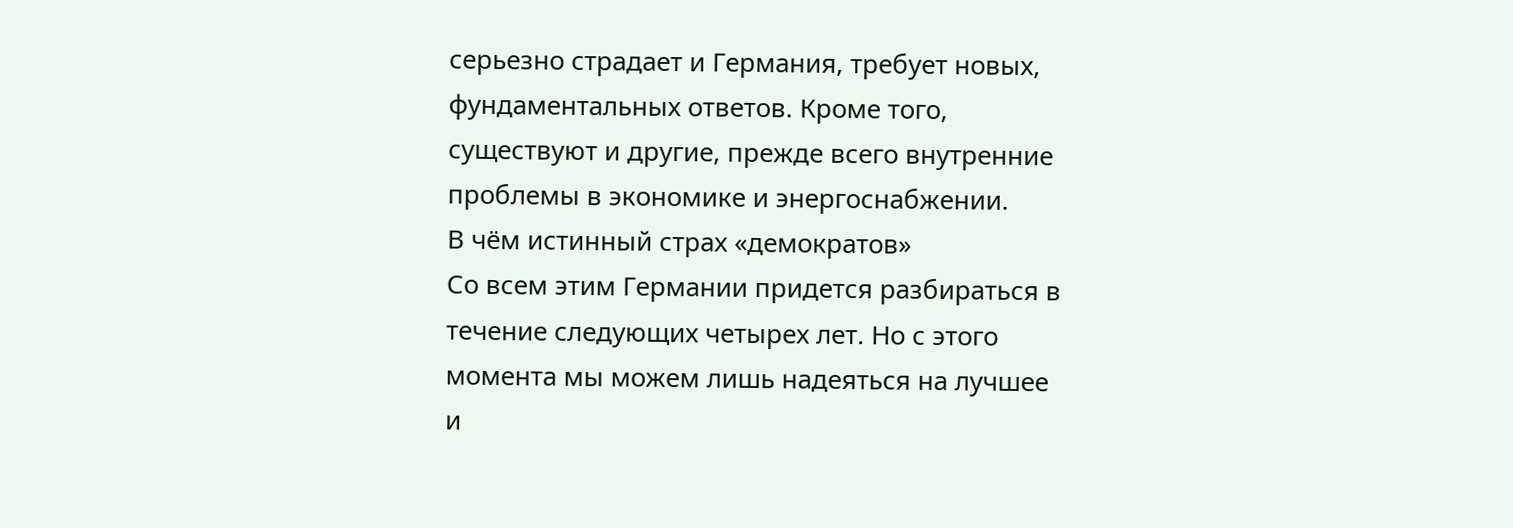серьезно страдает и Германия, требует новых, фундаментальных ответов. Кроме того, существуют и другие, прежде всего внутренние проблемы в экономике и энергоснабжении.
В чём истинный страх «демократов»
Со всем этим Германии придется разбираться в течение следующих четырех лет. Но с этого момента мы можем лишь надеяться на лучшее и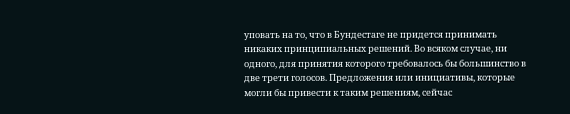уповать на то, что в Бундестаге не придется принимать никаких принципиальных решений. Во всяком случае, ни одного, для принятия которого требовалось бы большинство в две трети голосов. Предложения или инициативы, которые могли бы привести к таким решениям, сейчас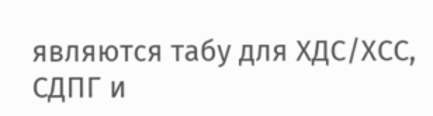являются табу для ХДС/ХСС, СДПГ и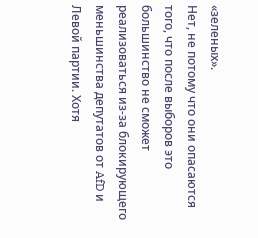«зеленых».
Нет, не потому что они опасаются того, что после выборов это большинство не сможет реализоваться из-за блокирующего меньшинства депутатов от AfD и Левой партии. Хотя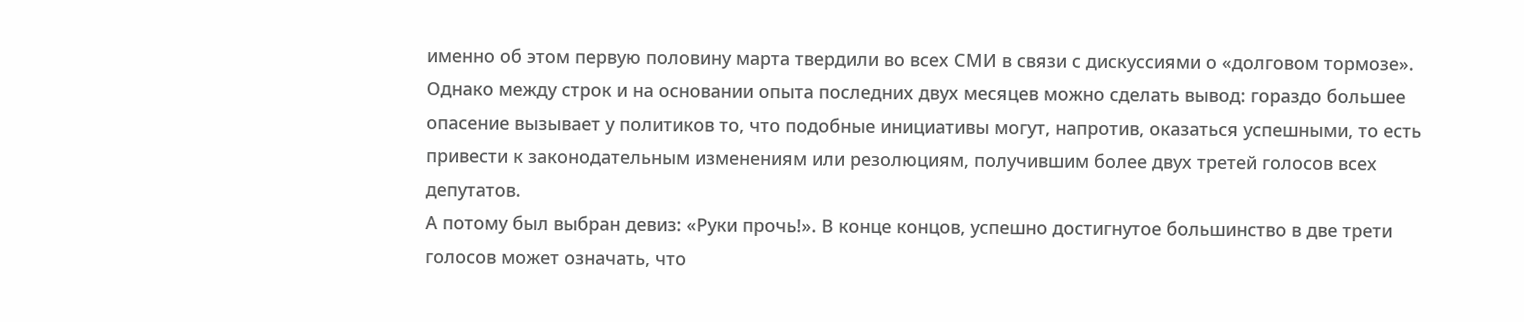именно об этом первую половину марта твердили во всех СМИ в связи с дискуссиями о «долговом тормозе». Однако между строк и на основании опыта последних двух месяцев можно сделать вывод: гораздо большее опасение вызывает у политиков то, что подобные инициативы могут, напротив, оказаться успешными, то есть привести к законодательным изменениям или резолюциям, получившим более двух третей голосов всех депутатов.
А потому был выбран девиз: «Руки прочь!». В конце концов, успешно достигнутое большинство в две трети голосов может означать, что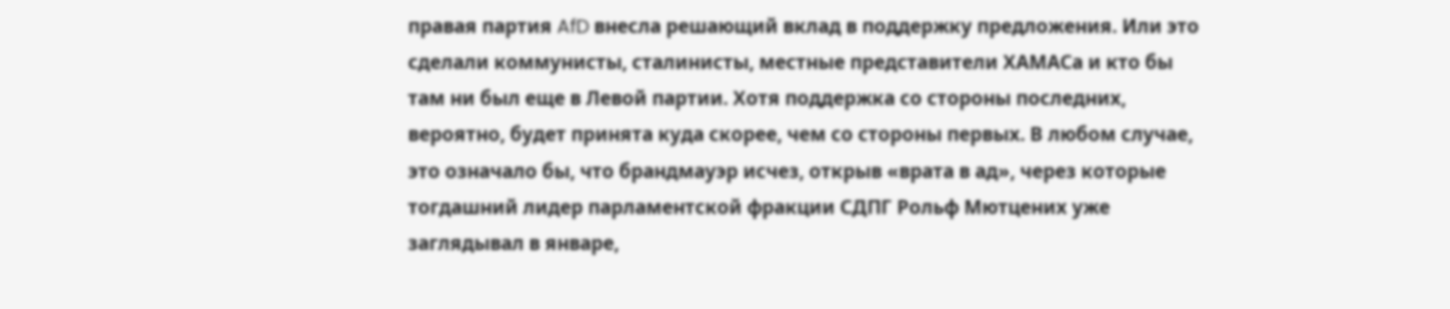правая партия AfD внесла решающий вклад в поддержку предложения. Или это сделали коммунисты, сталинисты, местные представители ХАМАСа и кто бы там ни был еще в Левой партии. Хотя поддержка со стороны последних, вероятно, будет принята куда скорее, чем со стороны первых. В любом случае, это означало бы, что брандмауэр исчез, открыв «врата в ад», через которые тогдашний лидер парламентской фракции СДПГ Рольф Мютцених уже заглядывал в январе,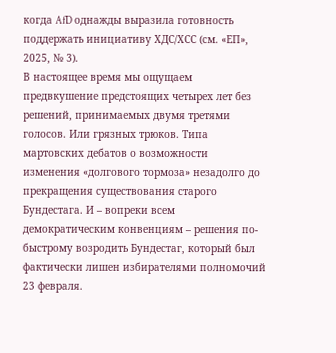когда AfD однажды выразила готовность поддержать инициативу ХДС/ХСС (см. «ЕП», 2025, № 3).
В настоящее время мы ощущаем предвкушение предстоящих четырех лет без решений, принимаемых двумя третями голосов. Или грязных трюков. Типа мартовских дебатов о возможности изменения «долгового тормоза» незадолго до прекращения существования старого Бундестага. И – вопреки всем демократическим конвенциям – решения по-быстрому возродить Бундестаг, который был фактически лишен избирателями полномочий 23 февраля.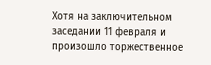Хотя на заключительном заседании 11 февраля и произошло торжественное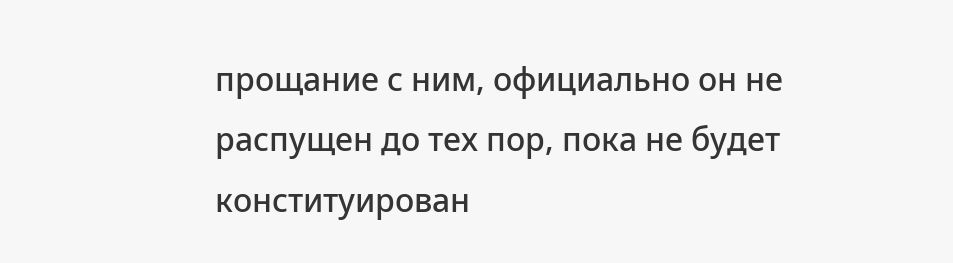прощание с ним, официально он не распущен до тех пор, пока не будет конституирован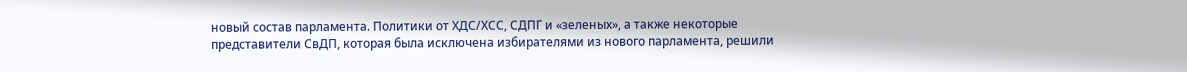новый состав парламента. Политики от ХДС/ХСС, СДПГ и «зеленых», а также некоторые представители СвДП, которая была исключена избирателями из нового парламента, решили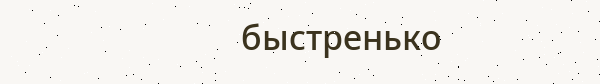быстренько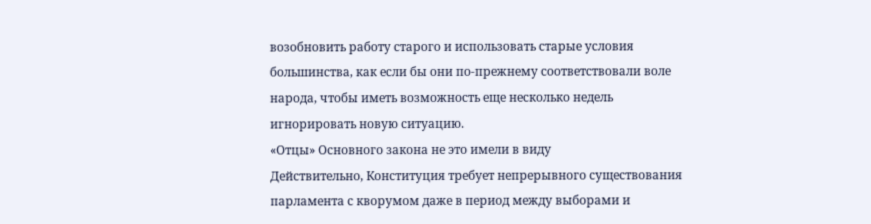возобновить работу старого и использовать старые условия большинства, как если бы они по-прежнему соответствовали воле народа, чтобы иметь возможность еще несколько недель игнорировать новую ситуацию.
«Отцы» Основного закона не это имели в виду
Действительно, Конституция требует непрерывного существования парламента с кворумом даже в период между выборами и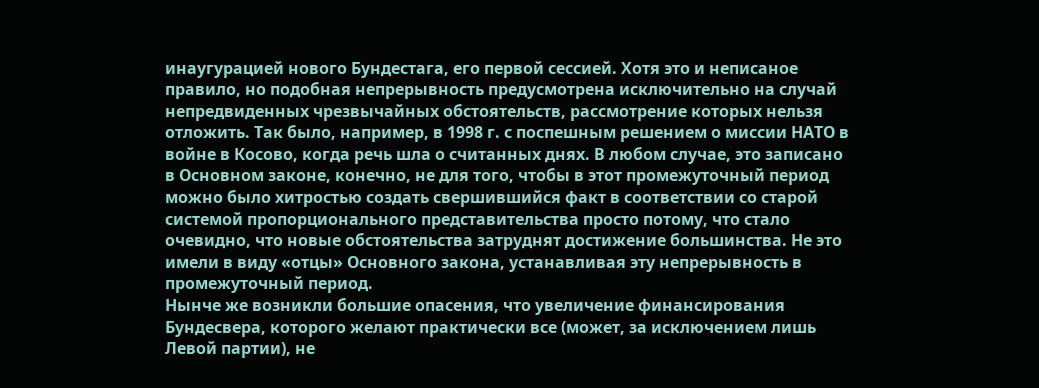инаугурацией нового Бундестага, его первой сессией. Хотя это и неписаное правило, но подобная непрерывность предусмотрена исключительно на случай непредвиденных чрезвычайных обстоятельств, рассмотрение которых нельзя отложить. Так было, например, в 1998 г. с поспешным решением о миссии НАТО в войне в Косово, когда речь шла о считанных днях. В любом случае, это записано в Основном законе, конечно, не для того, чтобы в этот промежуточный период можно было хитростью создать свершившийся факт в соответствии со старой системой пропорционального представительства просто потому, что стало очевидно, что новые обстоятельства затруднят достижение большинства. Не это имели в виду «отцы» Основного закона, устанавливая эту непрерывность в промежуточный период.
Нынче же возникли большие опасения, что увеличение финансирования Бундесвера, которого желают практически все (может, за исключением лишь Левой партии), не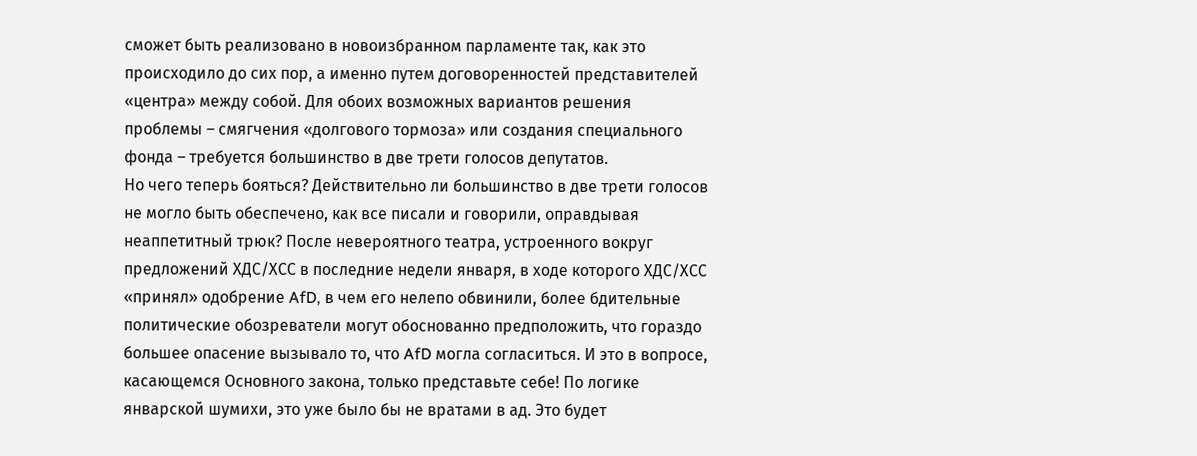сможет быть реализовано в новоизбранном парламенте так, как это происходило до сих пор, а именно путем договоренностей представителей «центра» между собой. Для обоих возможных вариантов решения проблемы – смягчения «долгового тормоза» или создания специального фонда – требуется большинство в две трети голосов депутатов.
Но чего теперь бояться? Действительно ли большинство в две трети голосов не могло быть обеспечено, как все писали и говорили, оправдывая неаппетитный трюк? После невероятного театра, устроенного вокруг предложений ХДС/ХСС в последние недели января, в ходе которого ХДС/ХСС «принял» одобрение AfD, в чем его нелепо обвинили, более бдительные политические обозреватели могут обоснованно предположить, что гораздо большее опасение вызывало то, что AfD могла согласиться. И это в вопросе, касающемся Основного закона, только представьте себе! По логике январской шумихи, это уже было бы не вратами в ад. Это будет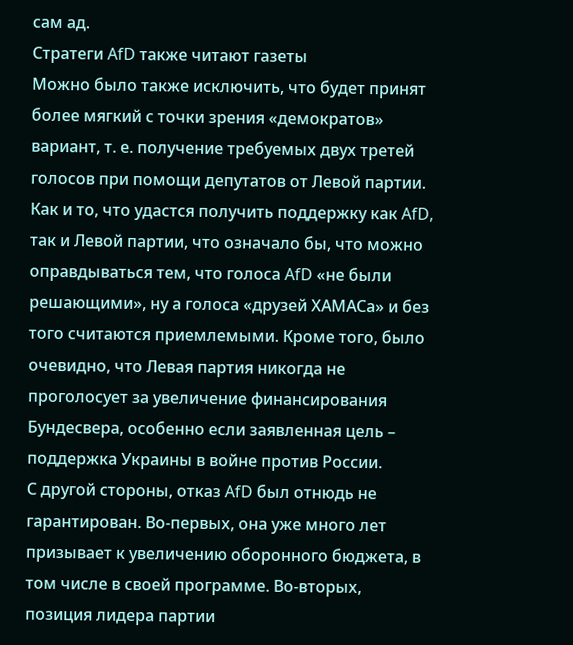сам ад.
Стратеги AfD также читают газеты
Можно было также исключить, что будет принят более мягкий с точки зрения «демократов» вариант, т. е. получение требуемых двух третей голосов при помощи депутатов от Левой партии. Как и то, что удастся получить поддержку как AfD, так и Левой партии, что означало бы, что можно оправдываться тем, что голоса AfD «не были решающими», ну а голоса «друзей ХАМАСа» и без того считаются приемлемыми. Кроме того, было очевидно, что Левая партия никогда не проголосует за увеличение финансирования Бундесвера, особенно если заявленная цель – поддержка Украины в войне против России.
С другой стороны, отказ AfD был отнюдь не гарантирован. Во-первых, она уже много лет призывает к увеличению оборонного бюджета, в том числе в своей программе. Во-вторых, позиция лидера партии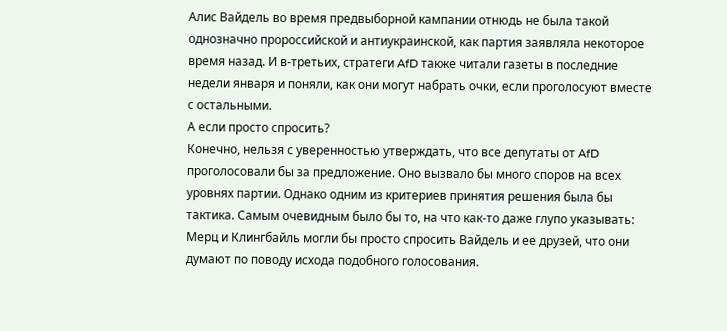Алис Вайдель во время предвыборной кампании отнюдь не была такой однозначно пророссийской и антиукраинской, как партия заявляла некоторое время назад. И в-третьих, стратеги AfD также читали газеты в последние недели января и поняли, как они могут набрать очки, если проголосуют вместе с остальными.
А если просто спросить?
Конечно, нельзя с уверенностью утверждать, что все депутаты от AfD проголосовали бы за предложение. Оно вызвало бы много споров на всех уровнях партии. Однако одним из критериев принятия решения была бы тактика. Самым очевидным было бы то, на что как-то даже глупо указывать: Мерц и Клингбайль могли бы просто спросить Вайдель и ее друзей, что они думают по поводу исхода подобного голосования.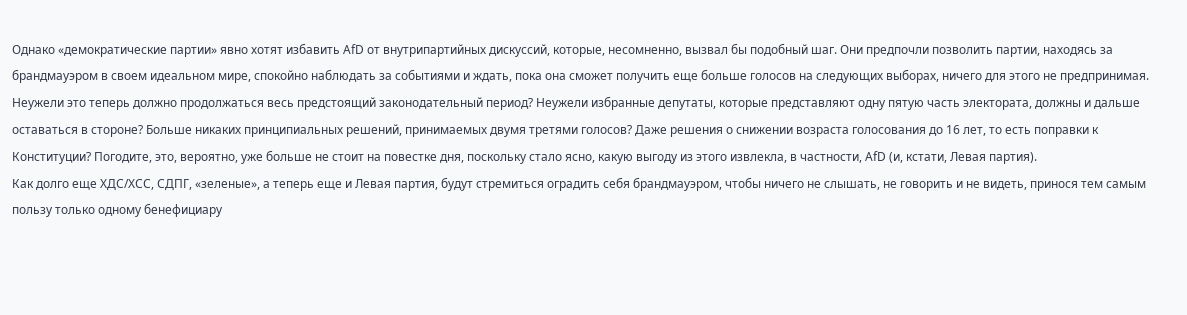Однако «демократические партии» явно хотят избавить AfD от внутрипартийных дискуссий, которые, несомненно, вызвал бы подобный шаг. Они предпочли позволить партии, находясь за брандмауэром в своем идеальном мире, спокойно наблюдать за событиями и ждать, пока она сможет получить еще больше голосов на следующих выборах, ничего для этого не предпринимая.
Неужели это теперь должно продолжаться весь предстоящий законодательный период? Неужели избранные депутаты, которые представляют одну пятую часть электората, должны и дальше оставаться в стороне? Больше никаких принципиальных решений, принимаемых двумя третями голосов? Даже решения о снижении возраста голосования до 16 лет, то есть поправки к Конституции? Погодите, это, вероятно, уже больше не стоит на повестке дня, поскольку стало ясно, какую выгоду из этого извлекла, в частности, AfD (и, кстати, Левая партия).
Как долго еще ХДС/ХСС, СДПГ, «зеленые», а теперь еще и Левая партия, будут стремиться оградить себя брандмауэром, чтобы ничего не слышать, не говорить и не видеть, принося тем самым пользу только одному бенефициару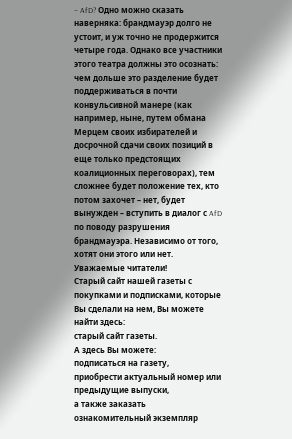– AfD? Одно можно сказать наверняка: брандмауэр долго не устоит, и уж точно не продержится четыре года. Однако все участники этого театра должны это осознать: чем дольше это разделение будет поддерживаться в почти конвульсивной манере (как например, ныне, путем обмана Мерцем своих избирателей и досрочной сдачи своих позиций в еще только предстоящих коалиционных переговорах), тем сложнее будет положение тех, кто потом захочет – нет, будет вынужден – вступить в диалог с AfD по поводу разрушения брандмауэра. Независимо от того, хотят они этого или нет.
Уважаемые читатели!
Старый сайт нашей газеты с покупками и подписками, которые Вы сделали на нем, Вы можете найти здесь:
старый сайт газеты.
А здесь Вы можете:
подписаться на газету,
приобрести актуальный номер или предыдущие выпуски,
а также заказать ознакомительный экземпляр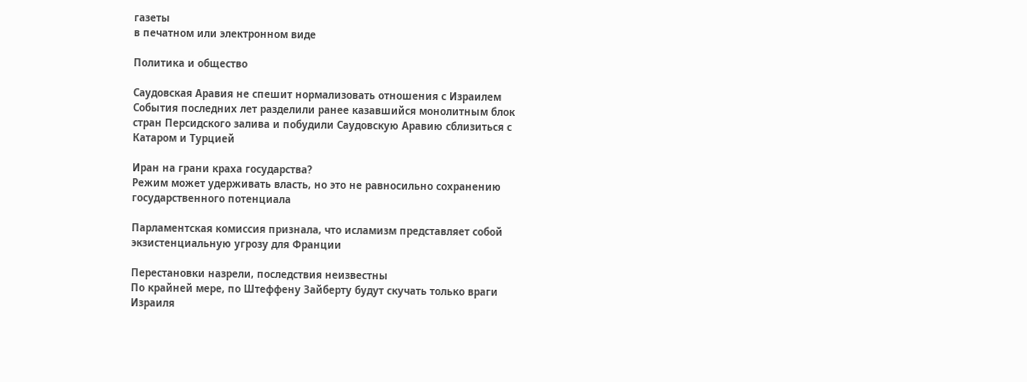газеты
в печатном или электронном виде

Политика и общество

Саудовская Аравия не спешит нормализовать отношения с Израилем
События последних лет разделили ранее казавшийся монолитным блок стран Персидского залива и побудили Саудовскую Аравию сблизиться с Катаром и Турцией

Иран на грани краха государства?
Режим может удерживать власть, но это не равносильно сохранению государственного потенциала

Парламентская комиссия признала, что исламизм представляет собой экзистенциальную угрозу для Франции

Перестановки назрели, последствия неизвестны
По крайней мере, по Штеффену Зайберту будут скучать только враги Израиля